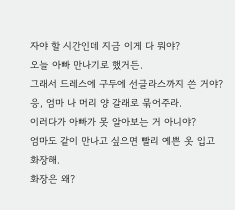자야 할 시간인데 지금 이게 다 뭐야?
오늘 아빠 만나기로 했거든.
그래서 드레스에 구두에 선글라스까지 쓴 거야?
응, 엄마 나 머리 양 갈래로 묶어주라.
이러다가 아빠가 못 알아보는 거 아니야?
엄마도 같이 만나고 싶으면 빨리 예쁜 옷 입고 화장해.
화장은 왜?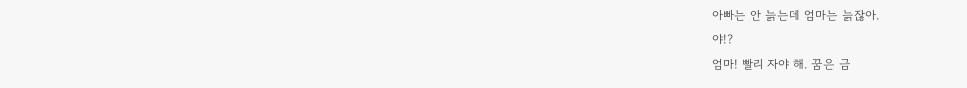아빠는 안 늙는데 엄마는 늙잖아.
야!?
엄마! 빨리 자야 해. 꿈은 금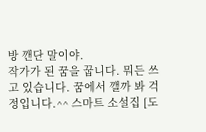방 깬단 말이야.
작가가 된 꿈을 꿉니다. 뭐든 쓰고 있습니다. 꿈에서 깰까 봐 걱정입니다.^^ 스마트 소설집 [도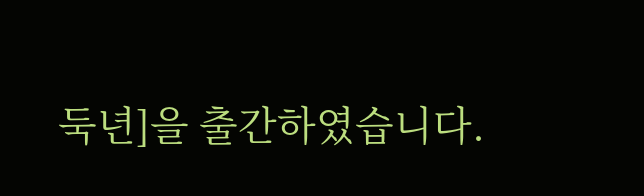둑년]을 출간하였습니다.